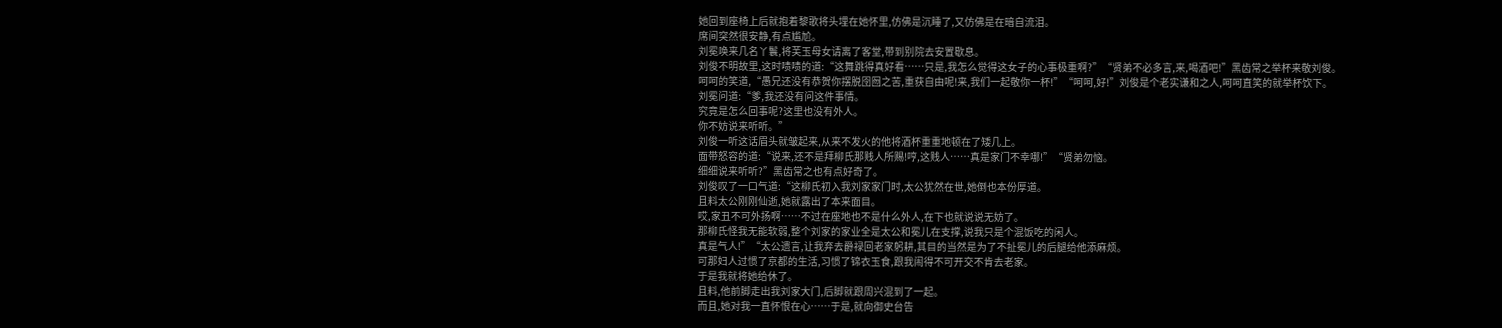她回到座椅上后就抱着黎歌将头埋在她怀里,仿佛是沉睡了,又仿佛是在暗自流泪。
席间突然很安静,有点尴尬。
刘冕唤来几名丫鬟,将芙玉母女请离了客堂,带到别院去安置歇息。
刘俊不明故里,这时啧啧的道:“这舞跳得真好看……只是,我怎么觉得这女子的心事极重啊?”“贤弟不必多言,来,喝酒吧!”黑齿常之举杯来敬刘俊。
呵呵的笑道,“愚兄还没有恭贺你摆脱囹囫之苦,重获自由呢!来,我们一起敬你一杯!”“呵呵,好!”刘俊是个老实谦和之人,呵呵直笑的就举杯饮下。
刘冕问道:“爹,我还没有问这件事情。
究竟是怎么回事呢?这里也没有外人。
你不妨说来听听。”
刘俊一听这话眉头就皱起来,从来不发火的他将酒杯重重地顿在了矮几上。
面带怒容的道:“说来,还不是拜柳氏那贱人所赐!哼,这贱人……真是家门不幸哪!”“贤弟勿恼。
细细说来听听?”黑齿常之也有点好奇了。
刘俊叹了一口气道:“这柳氏初入我刘家家门时,太公犹然在世,她倒也本份厚道。
且料太公刚刚仙逝,她就露出了本来面目。
哎,家丑不可外扬啊……不过在座地也不是什么外人,在下也就说说无妨了。
那柳氏怪我无能软弱,整个刘家的家业全是太公和冕儿在支撑,说我只是个混饭吃的闲人。
真是气人!”“太公遗言,让我弃去爵禄回老家躬耕,其目的当然是为了不扯冕儿的后腿给他添麻烦。
可那妇人过惯了京都的生活,习惯了锦衣玉食,跟我闹得不可开交不肯去老家。
于是我就将她给休了。
且料,他前脚走出我刘家大门,后脚就跟周兴混到了一起。
而且,她对我一直怀恨在心……于是,就向御史台告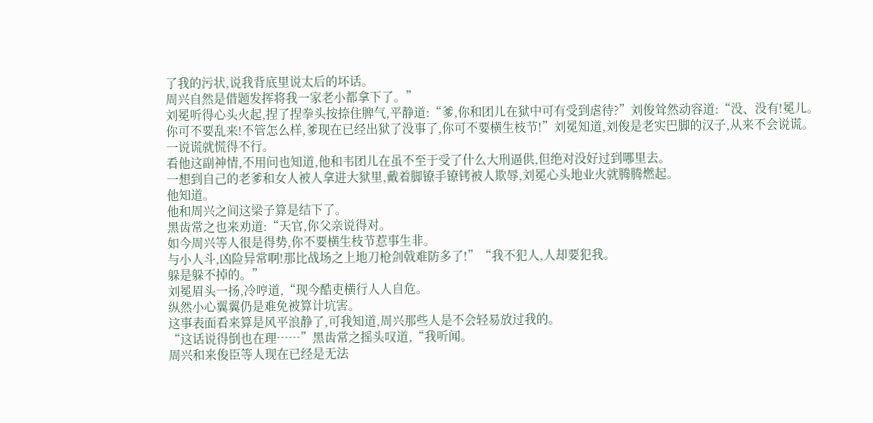了我的污状,说我背底里说太后的坏话。
周兴自然是借题发挥将我一家老小都拿下了。”
刘冕听得心头火起,捏了捏拳头按捺住脾气,平静道:“爹,你和团儿在狱中可有受到虐待?”刘俊耸然动容道:“没、没有!冕儿。
你可不要乱来!不管怎么样,爹现在已经出狱了没事了,你可不要横生枝节!”刘冕知道,刘俊是老实巴脚的汉子,从来不会说谎。
一说谎就慌得不行。
看他这副神情,不用问也知道,他和韦团儿在虽不至于受了什么大刑逼供,但绝对没好过到哪里去。
一想到自己的老爹和女人被人拿进大狱里,戴着脚镣手镣铐被人欺辱,刘冕心头地业火就腾腾燃起。
他知道。
他和周兴之间这梁子算是结下了。
黑齿常之也来劝道:“天官,你父亲说得对。
如今周兴等人很是得势,你不要横生枝节惹事生非。
与小人斗,凶险异常啊!那比战场之上地刀枪剑戟难防多了!”“我不犯人,人却要犯我。
躲是躲不掉的。”
刘冕眉头一扬,冷哼道,“现今酷吏横行人人自危。
纵然小心翼翼仍是难免被算计坑害。
这事表面看来算是风平浪静了,可我知道,周兴那些人是不会轻易放过我的。
“这话说得倒也在理……”黑齿常之摇头叹道,“我听闻。
周兴和来俊臣等人现在已经是无法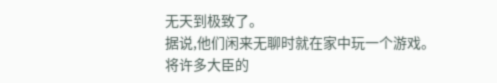无天到极致了。
据说,他们闲来无聊时就在家中玩一个游戏。
将许多大臣的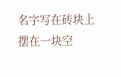名字写在砖块上摆在一块空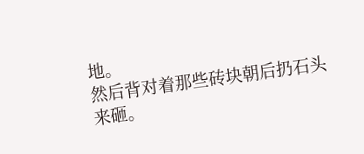地。
然后背对着那些砖块朝后扔石头来砸。